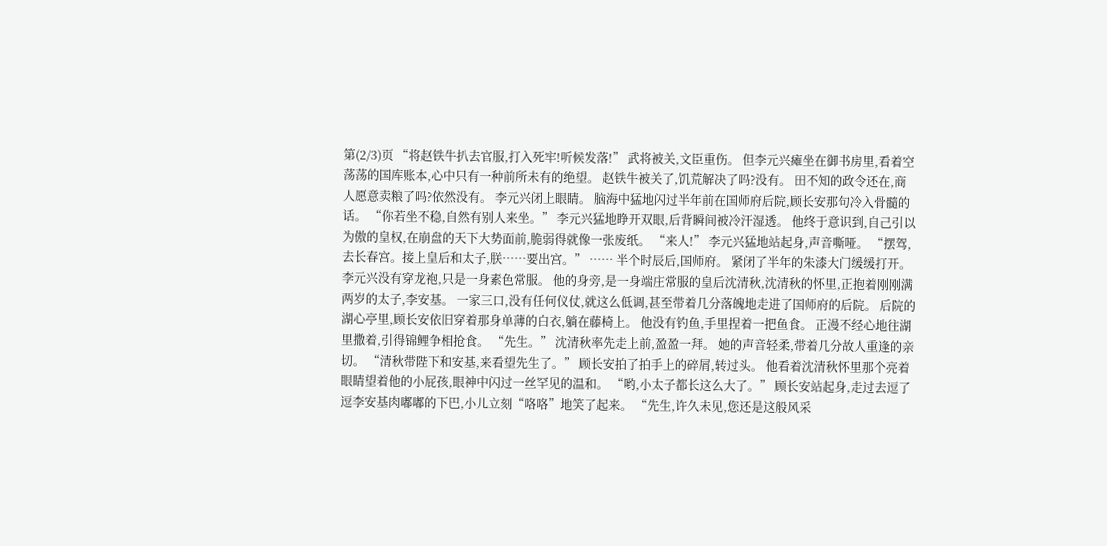第(2/3)页 “将赵铁牛扒去官服,打入死牢!听候发落!” 武将被关,文臣重伤。 但李元兴瘫坐在御书房里,看着空荡荡的国库账本,心中只有一种前所未有的绝望。 赵铁牛被关了,饥荒解决了吗?没有。 田不知的政令还在,商人愿意卖粮了吗?依然没有。 李元兴闭上眼睛。 脑海中猛地闪过半年前在国师府后院,顾长安那句冷入骨髓的话。 “你若坐不稳,自然有别人来坐。” 李元兴猛地睁开双眼,后背瞬间被冷汗湿透。 他终于意识到,自己引以为傲的皇权,在崩盘的天下大势面前,脆弱得就像一张废纸。 “来人!” 李元兴猛地站起身,声音嘶哑。 “摆驾,去长春宫。接上皇后和太子,朕……要出宫。” …… 半个时辰后,国师府。 紧闭了半年的朱漆大门缓缓打开。 李元兴没有穿龙袍,只是一身素色常服。 他的身旁,是一身端庄常服的皇后沈清秋,沈清秋的怀里,正抱着刚刚满两岁的太子,李安基。 一家三口,没有任何仪仗,就这么低调,甚至带着几分落魄地走进了国师府的后院。 后院的湖心亭里,顾长安依旧穿着那身单薄的白衣,躺在藤椅上。 他没有钓鱼,手里捏着一把鱼食。 正漫不经心地往湖里撒着,引得锦鲤争相抢食。 “先生。” 沈清秋率先走上前,盈盈一拜。 她的声音轻柔,带着几分故人重逢的亲切。 “清秋带陛下和安基,来看望先生了。” 顾长安拍了拍手上的碎屑,转过头。 他看着沈清秋怀里那个亮着眼睛望着他的小屁孩,眼神中闪过一丝罕见的温和。 “哟,小太子都长这么大了。” 顾长安站起身,走过去逗了逗李安基肉嘟嘟的下巴,小儿立刻“咯咯”地笑了起来。 “先生,许久未见,您还是这般风采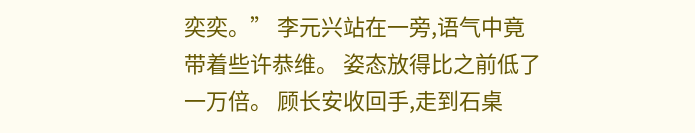奕奕。” 李元兴站在一旁,语气中竟带着些许恭维。 姿态放得比之前低了一万倍。 顾长安收回手,走到石桌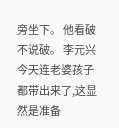旁坐下。 他看破不说破。 李元兴今天连老婆孩子都带出来了,这显然是准备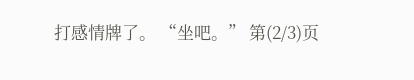打感情牌了。 “坐吧。” 第(2/3)页